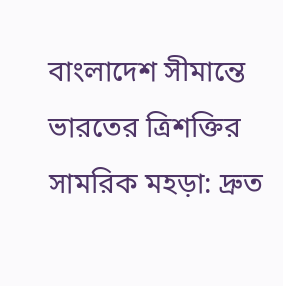বাংলাদেশ সীমান্তে ভারতের ত্রিশক্তির সামরিক মহড়া: দ্রুত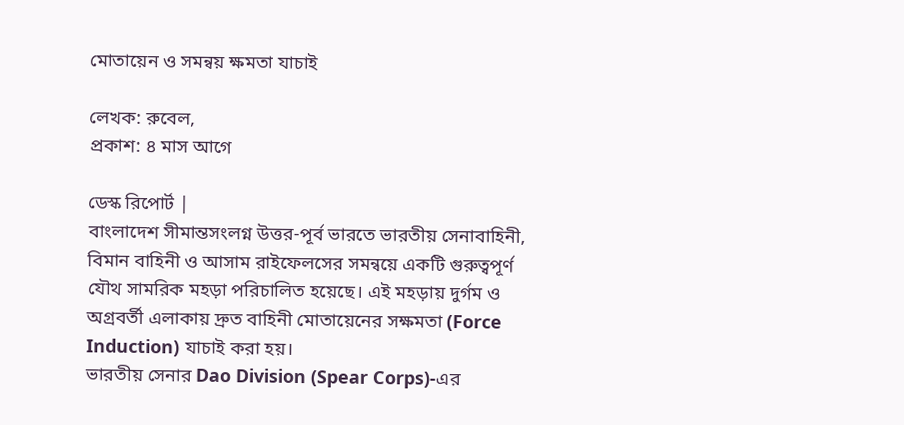মোতায়েন ও সমন্বয় ক্ষমতা যাচাই

লেখক: রুবেল,
প্রকাশ: ৪ মাস আগে

ডেস্ক রিপোর্ট |
বাংলাদেশ সীমান্তসংলগ্ন উত্তর-পূর্ব ভারতে ভারতীয় সেনাবাহিনী, বিমান বাহিনী ও আসাম রাইফেলসের সমন্বয়ে একটি গুরুত্বপূর্ণ যৌথ সামরিক মহড়া পরিচালিত হয়েছে। এই মহড়ায় দুর্গম ও অগ্রবর্তী এলাকায় দ্রুত বাহিনী মোতায়েনের সক্ষমতা (Force Induction) যাচাই করা হয়।
ভারতীয় সেনার Dao Division (Spear Corps)-এর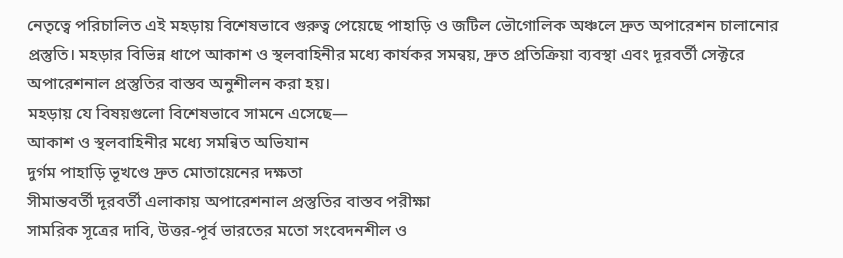নেতৃত্বে পরিচালিত এই মহড়ায় বিশেষভাবে গুরুত্ব পেয়েছে পাহাড়ি ও জটিল ভৌগোলিক অঞ্চলে দ্রুত অপারেশন চালানোর প্রস্তুতি। মহড়ার বিভিন্ন ধাপে আকাশ ও স্থলবাহিনীর মধ্যে কার্যকর সমন্বয়, দ্রুত প্রতিক্রিয়া ব্যবস্থা এবং দূরবর্তী সেক্টরে অপারেশনাল প্রস্তুতির বাস্তব অনুশীলন করা হয়।
মহড়ায় যে বিষয়গুলো বিশেষভাবে সামনে এসেছে—
আকাশ ও স্থলবাহিনীর মধ্যে সমন্বিত অভিযান
দুর্গম পাহাড়ি ভূখণ্ডে দ্রুত মোতায়েনের দক্ষতা
সীমান্তবর্তী দূরবর্তী এলাকায় অপারেশনাল প্রস্তুতির বাস্তব পরীক্ষা
সামরিক সূত্রের দাবি, উত্তর-পূর্ব ভারতের মতো সংবেদনশীল ও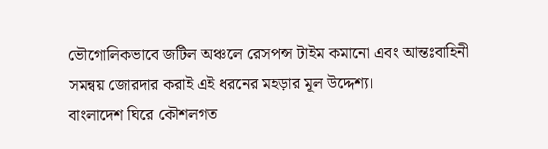ভৌগোলিকভাবে জটিল অঞ্চলে রেসপন্স টাইম কমানো এবং আন্তঃবাহিনী সমন্বয় জোরদার করাই এই ধরনের মহড়ার মূল উদ্দেশ্য।
বাংলাদেশ ঘিরে কৌশলগত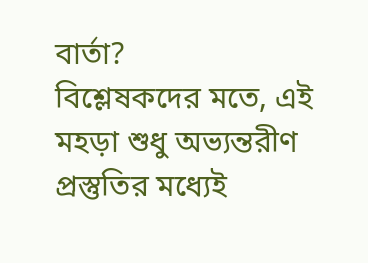বার্তা?
বিশ্লেষকদের মতে, এই মহড়া শুধু অভ্যন্তরীণ প্রস্তুতির মধ্যেই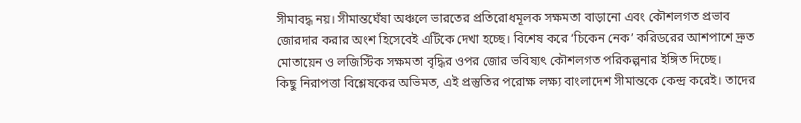সীমাবদ্ধ নয়। সীমান্তঘেঁষা অঞ্চলে ভারতের প্রতিরোধমূলক সক্ষমতা বাড়ানো এবং কৌশলগত প্রভাব জোরদার করার অংশ হিসেবেই এটিকে দেখা হচ্ছে। বিশেষ করে ‘চিকেন নেক’ করিডরের আশপাশে দ্রুত মোতায়েন ও লজিস্টিক সক্ষমতা বৃদ্ধির ওপর জোর ভবিষ্যৎ কৌশলগত পরিকল্পনার ইঙ্গিত দিচ্ছে।
কিছু নিরাপত্তা বিশ্লেষকের অভিমত, এই প্রস্তুতির পরোক্ষ লক্ষ্য বাংলাদেশ সীমান্তকে কেন্দ্র করেই। তাদের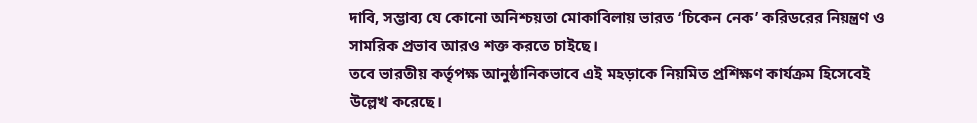দাবি, সম্ভাব্য যে কোনো অনিশ্চয়তা মোকাবিলায় ভারত ‘চিকেন নেক’ করিডরের নিয়ন্ত্রণ ও সামরিক প্রভাব আরও শক্ত করতে চাইছে।
তবে ভারতীয় কর্তৃপক্ষ আনুষ্ঠানিকভাবে এই মহড়াকে নিয়মিত প্রশিক্ষণ কার্যক্রম হিসেবেই উল্লেখ করেছে।